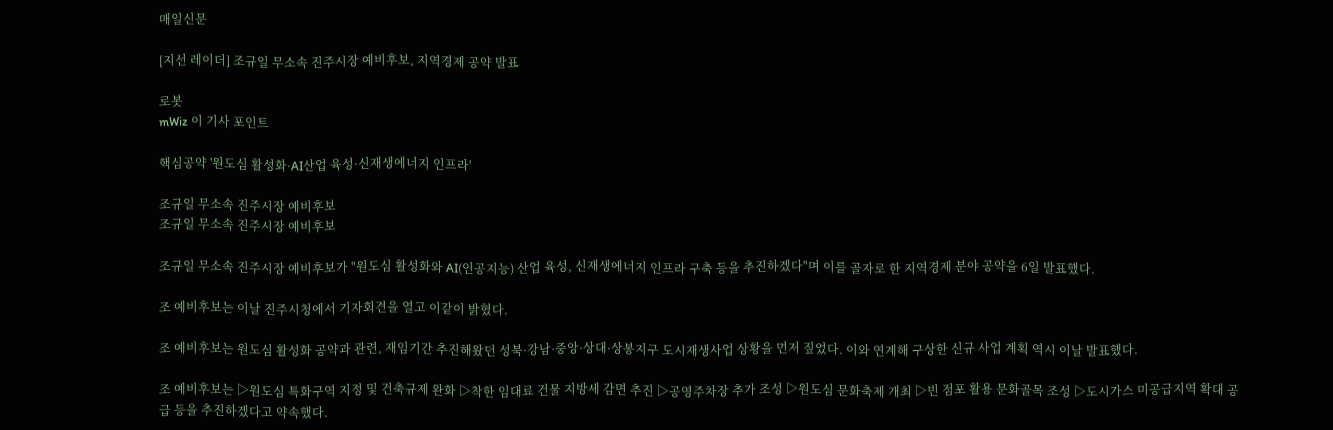매일신문

[지선 레이더] 조규일 무소속 진주시장 예비후보, 지역경제 공약 발표

로봇
mWiz 이 기사 포인트

핵심공약 '원도심 활성화·AI산업 육성·신재생에너지 인프라'

조규일 무소속 진주시장 예비후보
조규일 무소속 진주시장 예비후보

조규일 무소속 진주시장 예비후보가 "원도심 활성화와 AI(인공지능) 산업 육성, 신재생에너지 인프라 구축 등을 추진하겠다"며 이를 골자로 한 지역경제 분야 공약을 6일 발표했다.

조 예비후보는 이날 진주시청에서 기자회견을 열고 이같이 밝혔다.

조 예비후보는 원도심 활성화 공약과 관련, 재임기간 추진해왔던 성북·강남·중앙·상대·상봉지구 도시재생사업 상황을 먼저 짚었다. 이와 연계해 구상한 신규 사업 계획 역시 이날 발표했다.

조 예비후보는 ▷원도심 특화구역 지정 및 건축규제 완화 ▷착한 임대료 건물 지방세 감면 추진 ▷공영주차장 추가 조성 ▷원도심 문화축제 개최 ▷빈 점포 활용 문화골목 조성 ▷도시가스 미공급지역 확대 공급 등을 추진하겠다고 약속했다.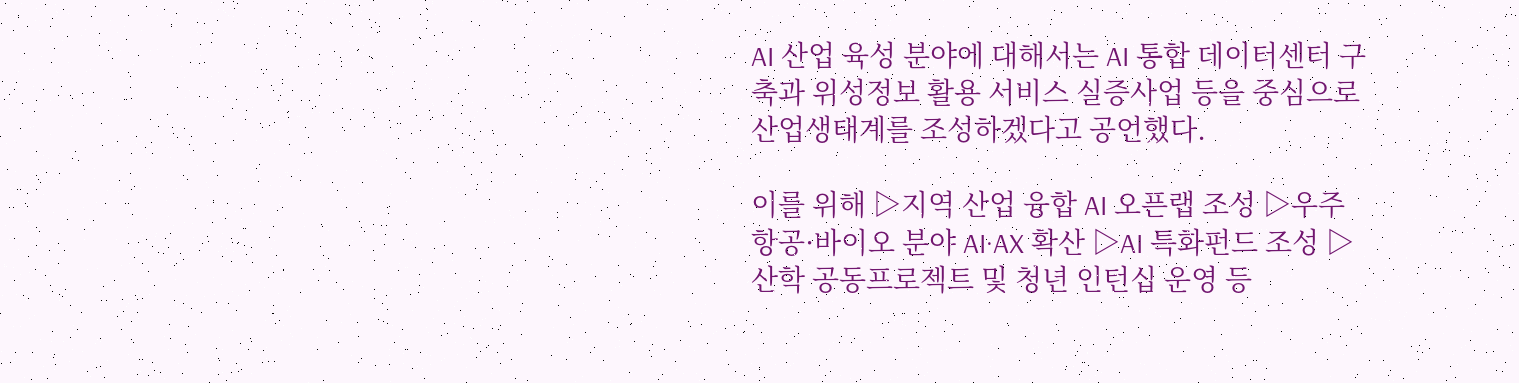AI 산업 육성 분야에 대해서는 AI 통합 데이터센터 구축과 위성정보 활용 서비스 실증사업 등을 중심으로 산업생태계를 조성하겠다고 공언했다.

이를 위해 ▷지역 산업 융합 AI 오픈랩 조성 ▷우주항공·바이오 분야 AI·AX 확산 ▷AI 특화펀드 조성 ▷산학 공동프로젝트 및 청년 인턴십 운영 등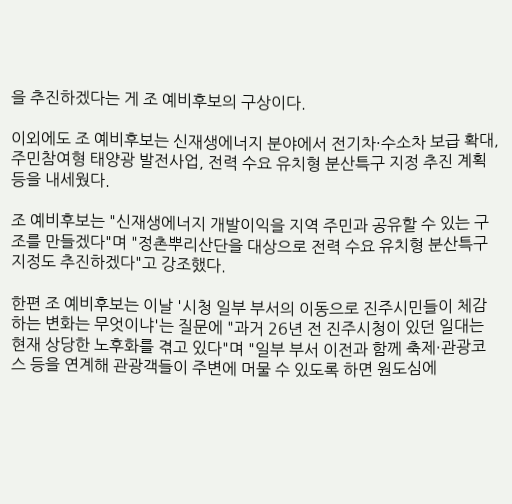을 추진하겠다는 게 조 예비후보의 구상이다.

이외에도 조 예비후보는 신재생에너지 분야에서 전기차·수소차 보급 확대, 주민참여형 태양광 발전사업, 전력 수요 유치형 분산특구 지정 추진 계획 등을 내세웠다.

조 예비후보는 "신재생에너지 개발이익을 지역 주민과 공유할 수 있는 구조를 만들겠다"며 "정촌뿌리산단을 대상으로 전력 수요 유치형 분산특구 지정도 추진하겠다"고 강조했다.

한편 조 예비후보는 이날 '시청 일부 부서의 이동으로 진주시민들이 체감하는 변화는 무엇이냐'는 질문에 "과거 26년 전 진주시청이 있던 일대는 현재 상당한 노후화를 겪고 있다"며 "일부 부서 이전과 함께 축제·관광코스 등을 연계해 관광객들이 주변에 머물 수 있도록 하면 원도심에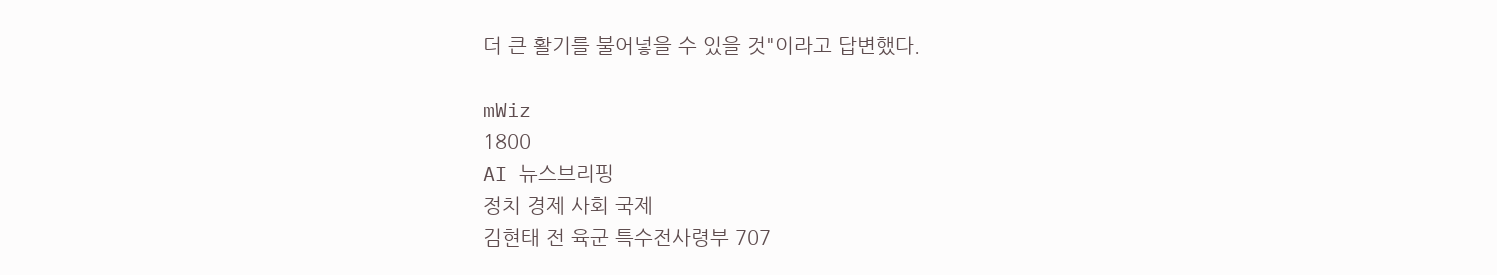더 큰 활기를 불어넣을 수 있을 것"이라고 답변했다.

mWiz
1800
AI 뉴스브리핑
정치 경제 사회 국제
김현태 전 육군 특수전사령부 707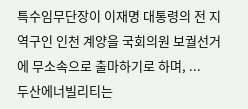특수임무단장이 이재명 대통령의 전 지역구인 인천 계양을 국회의원 보궐선거에 무소속으로 출마하기로 하며, ...
두산에너빌리티는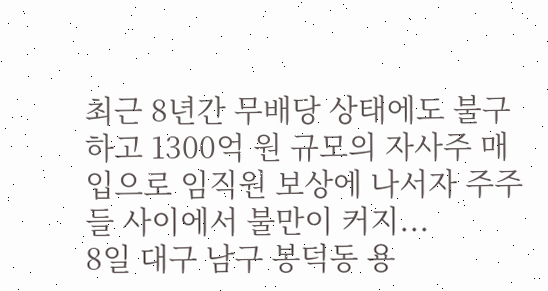최근 8년간 무배당 상태에도 불구하고 1300억 원 규모의 자사주 매입으로 임직원 보상에 나서자 주주들 사이에서 불만이 커지...
8일 대구 남구 봉덕동 용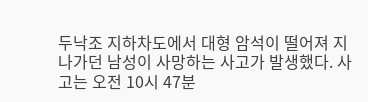두낙조 지하차도에서 대형 암석이 떨어져 지나가던 남성이 사망하는 사고가 발생했다. 사고는 오전 10시 47분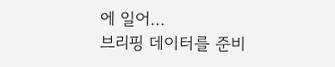에 일어...
브리핑 데이터를 준비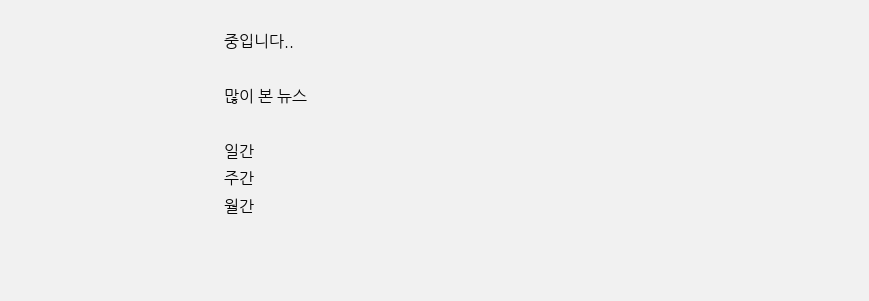중입니다..

많이 본 뉴스

일간
주간
월간